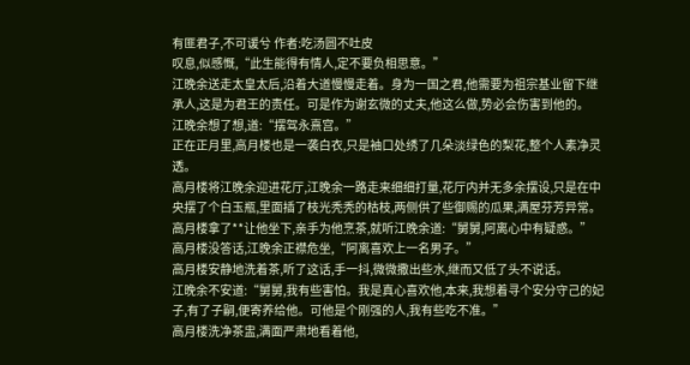有匪君子,不可谖兮 作者:吃汤圆不吐皮
叹息,似感慨,“此生能得有情人,定不要负相思意。”
江晚余送走太皇太后,沿着大道慢慢走着。身为一国之君,他需要为祖宗基业留下继承人,这是为君王的责任。可是作为谢玄微的丈夫,他这么做,势必会伤害到他的。
江晚余想了想,道:“摆驾永熹宫。”
正在正月里,高月楼也是一袭白衣,只是袖口处绣了几朵淡绿色的梨花,整个人素净灵透。
高月楼将江晚余迎进花厅,江晚余一路走来细细打量,花厅内并无多余摆设,只是在中央摆了个白玉瓶,里面插了枝光秃秃的枯枝,两侧供了些御赐的瓜果,满屋芬芳异常。
高月楼拿了**让他坐下,亲手为他烹茶,就听江晚余道:“舅舅,阿离心中有疑惑。”
高月楼没答话,江晚余正襟危坐,“阿离喜欢上一名男子。”
高月楼安静地洗着茶,听了这话,手一抖,微微撒出些水,继而又低了头不说话。
江晚余不安道:“舅舅,我有些害怕。我是真心喜欢他,本来,我想着寻个安分守己的妃子,有了子嗣,便寄养给他。可他是个刚强的人,我有些吃不准。”
高月楼洗净茶盅,满面严肃地看着他,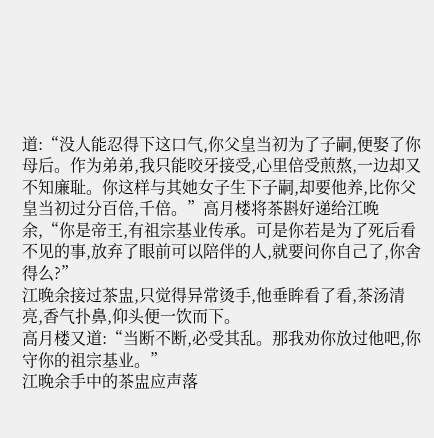道:“没人能忍得下这口气,你父皇当初为了子嗣,便娶了你母后。作为弟弟,我只能咬牙接受,心里倍受煎熬,一边却又不知廉耻。你这样与其她女子生下子嗣,却要他养,比你父皇当初过分百倍,千倍。”高月楼将茶斟好递给江晚余,“你是帝王,有祖宗基业传承。可是你若是为了死后看不见的事,放弃了眼前可以陪伴的人,就要问你自己了,你舍得么?”
江晚余接过茶盅,只觉得异常烫手,他垂眸看了看,茶汤清亮,香气扑鼻,仰头便一饮而下。
高月楼又道:“当断不断,必受其乱。那我劝你放过他吧,你守你的祖宗基业。”
江晚余手中的茶盅应声落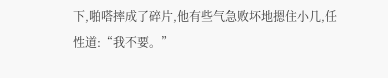下,啪嗒摔成了碎片,他有些气急败坏地摁住小几,任性道:“我不要。”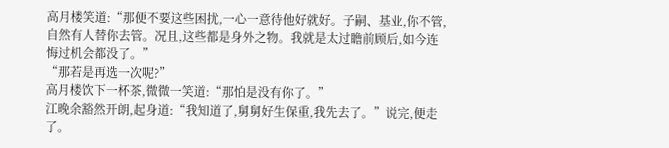高月楼笑道:“那便不要这些困扰,一心一意待他好就好。子嗣、基业,你不管,自然有人替你去管。况且,这些都是身外之物。我就是太过瞻前顾后,如今连悔过机会都没了。”
“那若是再选一次呢?”
高月楼饮下一杯茶,微微一笑道:“那怕是没有你了。”
江晚余豁然开朗,起身道:“我知道了,舅舅好生保重,我先去了。”说完,便走了。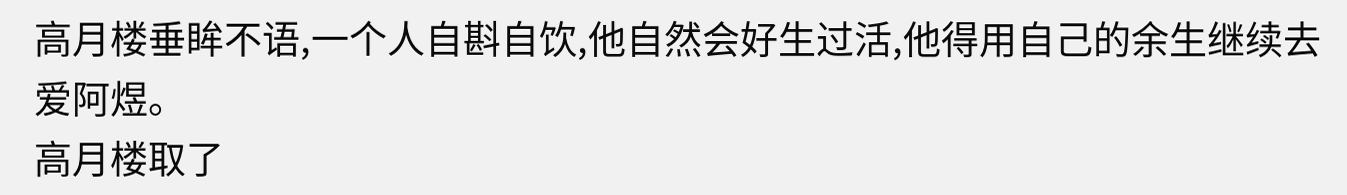高月楼垂眸不语,一个人自斟自饮,他自然会好生过活,他得用自己的余生继续去爱阿煜。
高月楼取了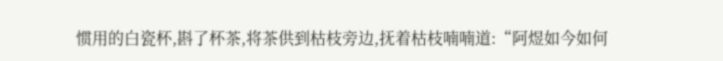惯用的白瓷杯,斟了杯茶,将茶供到枯枝旁边,抚着枯枝喃喃道:“阿煜如今如何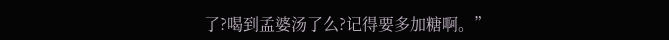了?喝到孟婆汤了么?记得要多加糖啊。”